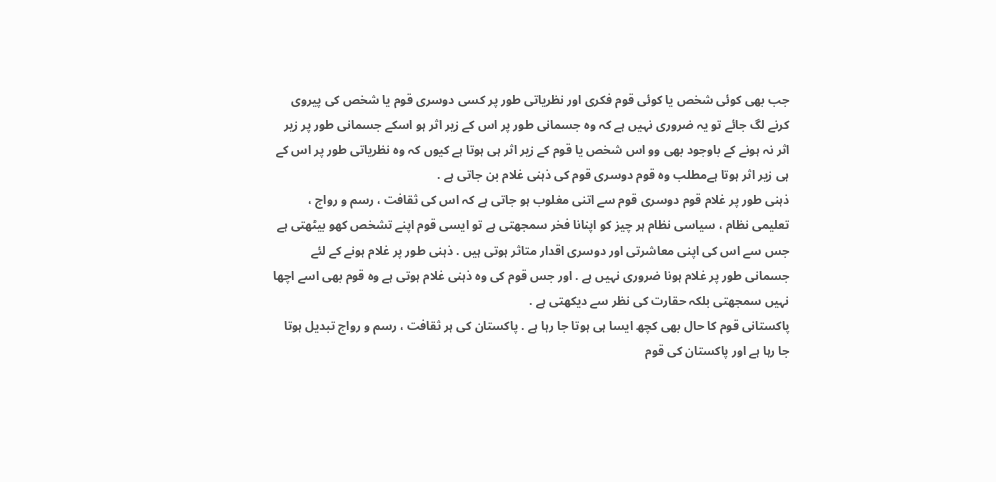جب بھی کوئی شخص یا کوئی قوم فکری اور نظریاتی طور پر کسی دوسری قوم یا شخص کی پیروی کرنے لگ جائے تو یہ ضروری نہیں ہے کہ وہ جسمانی طور پر اس کے زیر اثر ہو اسکے جسمانی طور پر زیر اثر نہ ہونے کے باوجود بھی وو اس شخص یا قوم کے زیر اثر ہی ہوتا ہے کیوں کہ وہ نظریاتی طور پر اس کے ہی زیر اثر ہوتا ہےمطلب وہ قوم دوسری قوم کی ذہنی غلام بن جاتی ہے .
ذہنی طور پر غلام قوم دوسری قوم سے اتنی مغلوب ہو جاتی ہے کہ اس کی ثقافت ، رسم و رواج ، تعلیمی نظام ، سیاسی نظام ہر چیز کو اپنانا فخر سمجھتی ہے تو ایسی قوم اپنے تشخص کھو بیٹھتی ہے جس سے اس کی اپنی معاشرتی اور دوسری اقدار متاثر ہوتی ہیں . ذہنی طور پر غلام ہونے کے لئے جسمانی طور پر غلام ہونا ضروری نہیں ہے . اور جس قوم کی وہ ذہنی غلام ہوتی ہے وہ قوم بھی اسے اچھا نہیں سمجھتی بلکہ حقارت کی نظر سے دیکھتی ہے .
پاکستانی قوم کا حال بھی کچھ ایسا ہی ہوتا جا رہا ہے . پاکستان کی ہر ثقافت ، رسم و رواج تبدیل ہوتا جا رہا ہے اور پاکستان کی قوم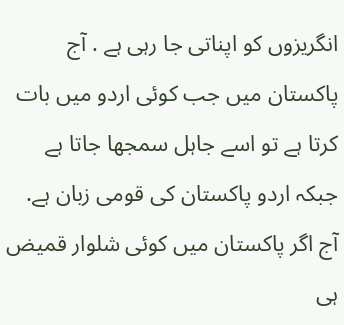انگریزوں کو اپناتی جا رہی ہے . آج پاکستان میں جب کوئی اردو میں بات کرتا ہے تو اسے جاہل سمجھا جاتا ہے جبکہ اردو پاکستان کی قومی زبان ہے. آج اگر پاکستان میں کوئی شلوار قمیض ہی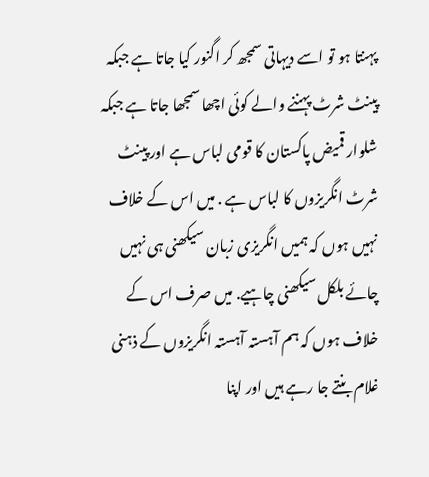پہنتا ہو تو اسے دیہاتی سمجھ کر اگنور کیا جاتا ہے جبکہ پینٹ شرٹ پہننے والے کوئی اچھا سمجھا جاتا ہے جبکہ شلوار قمیض پاکستان کا قومی لباس ہے اور پینٹ شرٹ انگریزوں کا لباس ہے . میں اس کے خلاف نہیں ہوں کہ ہمیں انگریزی زبان سیکھنی ہی نہیں چائے بلکل سیکھنی چاہیے. میں صرف اس کے خلاف ہوں کہ ہم آہستہ آہستہ انگریزوں کے ذہنی غلام بنتے جا رہے ہیں اور اپنا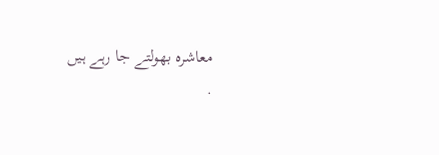معاشرہ بھولتے جا رہے ہیں
.